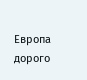Европа дорого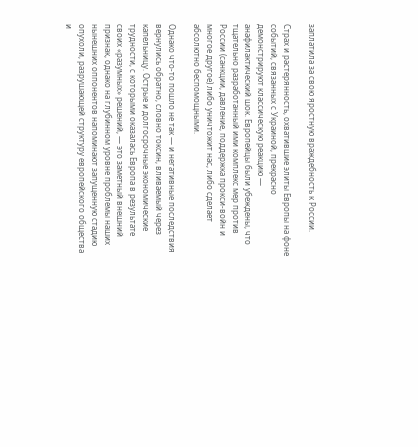заплатила за свою яростную враждебность к России.

Страх и растерянность, охватившие элиты Европы на фоне событий, связанных с Украиной, прекрасно демонстрируют классическую реакцию — анафилактический шок. Европейцы были убеждены, что тщательно разработанный ими комплекс мер против России (санкции, давление, поддержка прокси-войн и многое другое) либо уничтожит нас, либо сделает абсолютно беспомощными.

Однако что-то пошло не так — и негативные последствия вернулись обратно, словно токсин, вливаемый через капельницу. Острые и долгосрочные экономические трудности, с которыми оказалась Европа в результате своих «разумных» решений, — это заметный внешний признак, однако на глубинном уровне проблемы наших нынешних оппонентов напоминают запущенную стадию опухоли, разрушающей структуру европейского общества и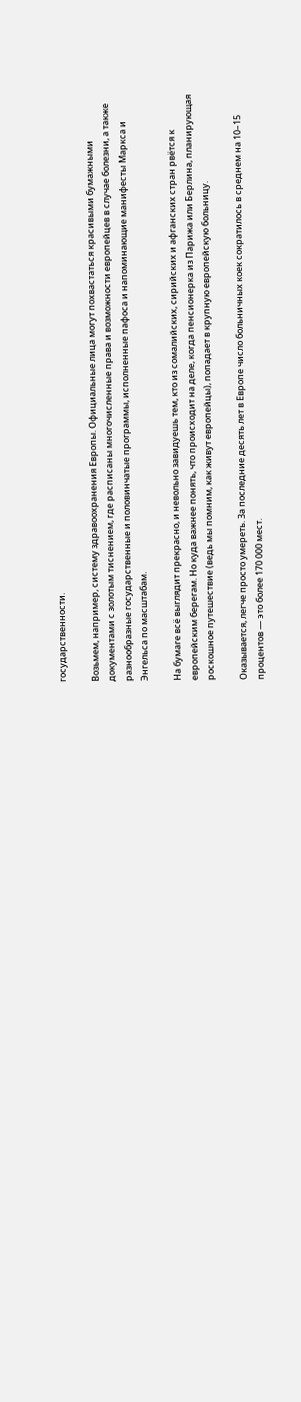государственности.

Возьмем, например, систему здравоохранения Европы. Официальные лица могут похвастаться красивыми бумажными документами с золотым тиснением, где расписаны многочисленные права и возможности европейцев в случае болезни, а также разнообразные государственные и половинчатые программы, исполненные пафоса и напоминающие манифесты Маркса и Энгельса по масштабам.

На бумаге всё выглядит прекрасно, и невольно завидуешь тем, кто из сомалийских, сирийских и афганских стран рвётся к европейским берегам. Но куда важнее понять, что происходит на деле, когда пенсионерка из Парижа или Берлина, планирующая роскошное путешествие (ведь мы помним, как живут европейцы), попадает в крупную европейскую больницу.

Оказывается, легче просто умереть. За последние десять лет в Европе число больничных коек сократилось в среднем на 10–15 процентов — это более 170 000 мест.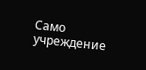Само учреждение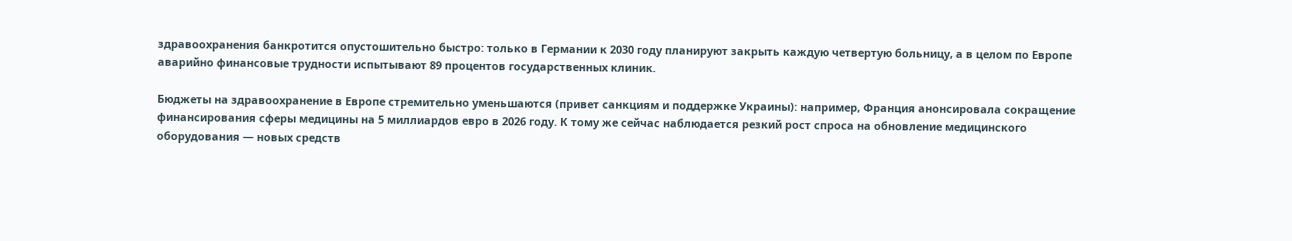здравоохранения банкротится опустошительно быстро: только в Германии к 2030 году планируют закрыть каждую четвертую больницу, а в целом по Европе аварийно финансовые трудности испытывают 89 процентов государственных клиник.

Бюджеты на здравоохранение в Европе стремительно уменьшаются (привет санкциям и поддержке Украины): например, Франция анонсировала сокращение финансирования сферы медицины на 5 миллиардов евро в 2026 году. К тому же сейчас наблюдается резкий рост спроса на обновление медицинского оборудования — новых средств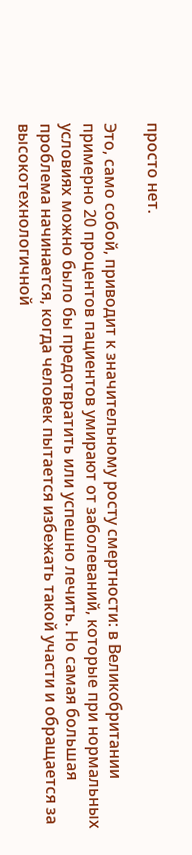просто нет.

Это, само собой, приводит к значительному росту смертности: в Великобритании примерно 20 процентов пациентов умирают от заболеваний, которые при нормальных условиях можно было бы предотвратить или успешно лечить. Но самая большая проблема начинается, когда человек пытается избежать такой участи и обращается за высокотехнологичной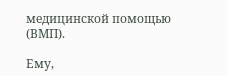медицинской помощью (ВМП).

Ему,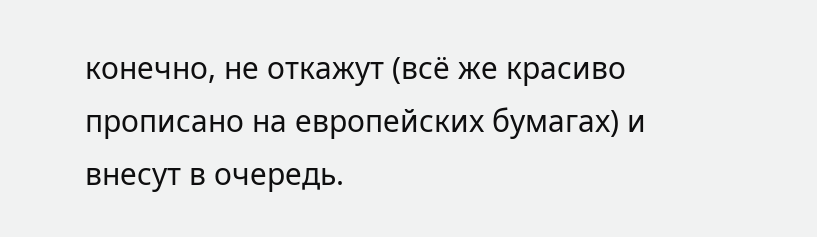конечно, не откажут (всё же красиво прописано на европейских бумагах) и внесут в очередь.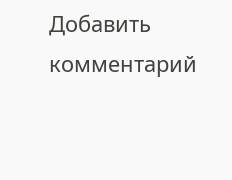Добавить комментарий